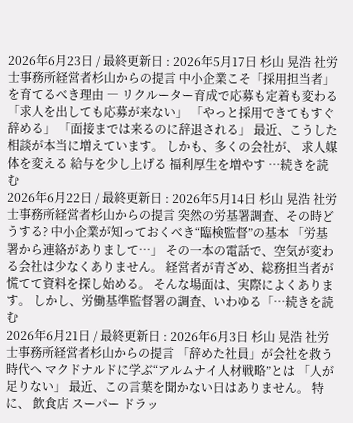2026年6月23日 / 最終更新日 : 2026年5月17日 杉山 晃浩 社労士事務所経営者杉山からの提言 中小企業こそ「採用担当者」を育てるべき理由 ― リクルーター育成で応募も定着も変わる 「求人を出しても応募が来ない」 「やっと採用できてもすぐ辞める」 「面接までは来るのに辞退される」 最近、こうした相談が本当に増えています。 しかも、多くの会社が、 求人媒体を変える 給与を少し上げる 福利厚生を増やす …続きを読む
2026年6月22日 / 最終更新日 : 2026年5月14日 杉山 晃浩 社労士事務所経営者杉山からの提言 突然の労基署調査、その時どうする? 中小企業が知っておくべき“臨検監督”の基本 「労基署から連絡がありまして…」 その一本の電話で、空気が変わる会社は少なくありません。 経営者が青ざめ、総務担当者が慌てて資料を探し始める。 そんな場面は、実際によくあります。 しかし、労働基準監督署の調査、いわゆる「…続きを読む
2026年6月21日 / 最終更新日 : 2026年6月3日 杉山 晃浩 社労士事務所経営者杉山からの提言 「辞めた社員」が会社を救う時代へ マクドナルドに学ぶ“アルムナイ人材戦略”とは 「人が足りない」 最近、この言葉を聞かない日はありません。 特に、 飲食店 スーパー ドラッ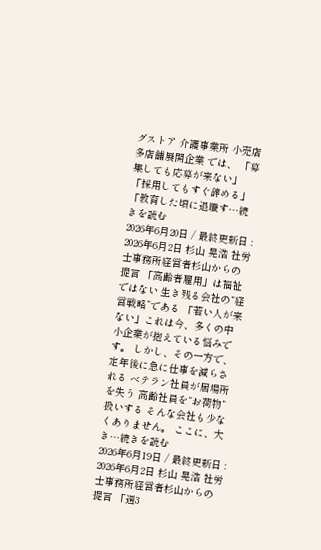グストア 介護事業所 小売店 多店舗展開企業 では、 「募集しても応募が来ない」 「採用してもすぐ辞める」 「教育した頃に退職す…続きを読む
2026年6月20日 / 最終更新日 : 2026年6月2日 杉山 晃浩 社労士事務所経営者杉山からの提言 「高齢者雇用」は福祉ではない 生き残る会社の“経営戦略”である 「若い人が来ない」これは今、多くの中小企業が抱えている悩みです。 しかし、その一方で、 定年後に急に仕事を減らされる ベテラン社員が居場所を失う 高齢社員を“お荷物”扱いする そんな会社も少なくありません。 ここに、大き…続きを読む
2026年6月19日 / 最終更新日 : 2026年6月2日 杉山 晃浩 社労士事務所経営者杉山からの提言 「週3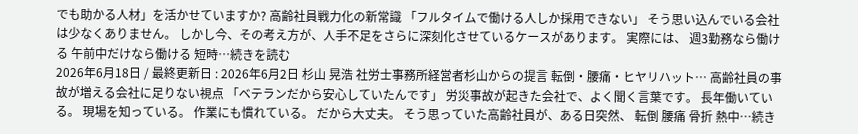でも助かる人材」を活かせていますか? 高齢社員戦力化の新常識 「フルタイムで働ける人しか採用できない」 そう思い込んでいる会社は少なくありません。 しかし今、その考え方が、人手不足をさらに深刻化させているケースがあります。 実際には、 週3勤務なら働ける 午前中だけなら働ける 短時…続きを読む
2026年6月18日 / 最終更新日 : 2026年6月2日 杉山 晃浩 社労士事務所経営者杉山からの提言 転倒・腰痛・ヒヤリハット… 高齢社員の事故が増える会社に足りない視点 「ベテランだから安心していたんです」 労災事故が起きた会社で、よく聞く言葉です。 長年働いている。 現場を知っている。 作業にも慣れている。 だから大丈夫。 そう思っていた高齢社員が、ある日突然、 転倒 腰痛 骨折 熱中…続き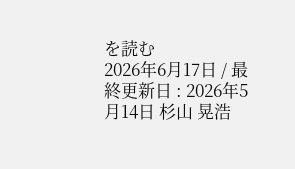を読む
2026年6月17日 / 最終更新日 : 2026年5月14日 杉山 晃浩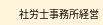社労士事務所経営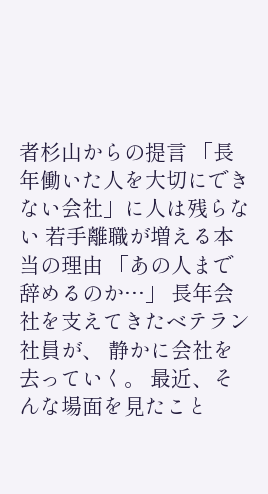者杉山からの提言 「長年働いた人を大切にできない会社」に人は残らない 若手離職が増える本当の理由 「あの人まで辞めるのか…」 長年会社を支えてきたベテラン社員が、 静かに会社を去っていく。 最近、そんな場面を見たこと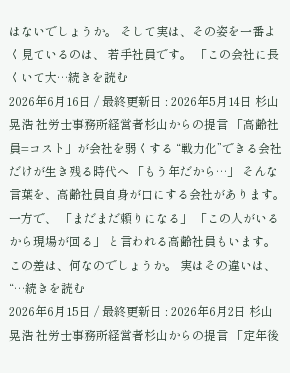はないでしょうか。 そして実は、その姿を一番よく見ているのは、 若手社員です。 「この会社に長くいて大…続きを読む
2026年6月16日 / 最終更新日 : 2026年5月14日 杉山 晃浩 社労士事務所経営者杉山からの提言 「高齢社員=コスト」が会社を弱くする “戦力化”できる会社だけが生き残る時代へ 「もう年だから…」 そんな言葉を、高齢社員自身が口にする会社があります。 一方で、 「まだまだ頼りになる」 「この人がいるから現場が回る」 と言われる高齢社員もいます。 この差は、何なのでしょうか。 実はその違いは、 “…続きを読む
2026年6月15日 / 最終更新日 : 2026年6月2日 杉山 晃浩 社労士事務所経営者杉山からの提言 「定年後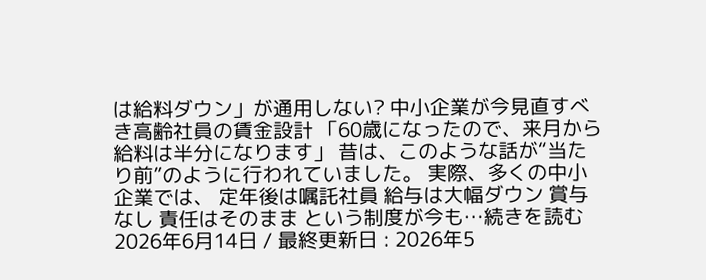は給料ダウン」が通用しない? 中小企業が今見直すべき高齢社員の賃金設計 「60歳になったので、来月から給料は半分になります」 昔は、このような話が“当たり前”のように行われていました。 実際、多くの中小企業では、 定年後は嘱託社員 給与は大幅ダウン 賞与なし 責任はそのまま という制度が今も…続きを読む
2026年6月14日 / 最終更新日 : 2026年5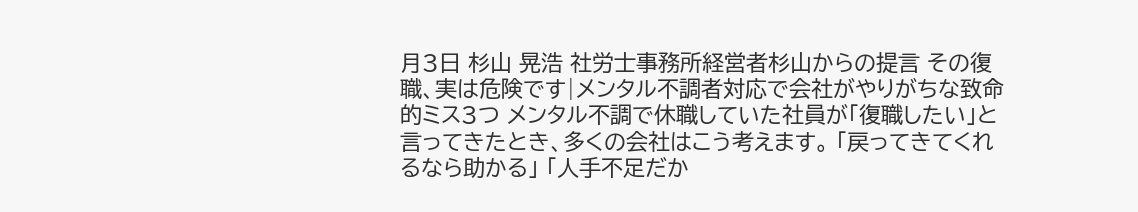月3日 杉山 晃浩 社労士事務所経営者杉山からの提言 その復職、実は危険です|メンタル不調者対応で会社がやりがちな致命的ミス3つ メンタル不調で休職していた社員が「復職したい」と言ってきたとき、多くの会社はこう考えます。 「戻ってきてくれるなら助かる」 「人手不足だか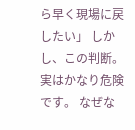ら早く現場に戻したい」 しかし、この判断。 実はかなり危険です。 なぜな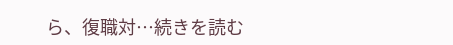ら、復職対…続きを読む